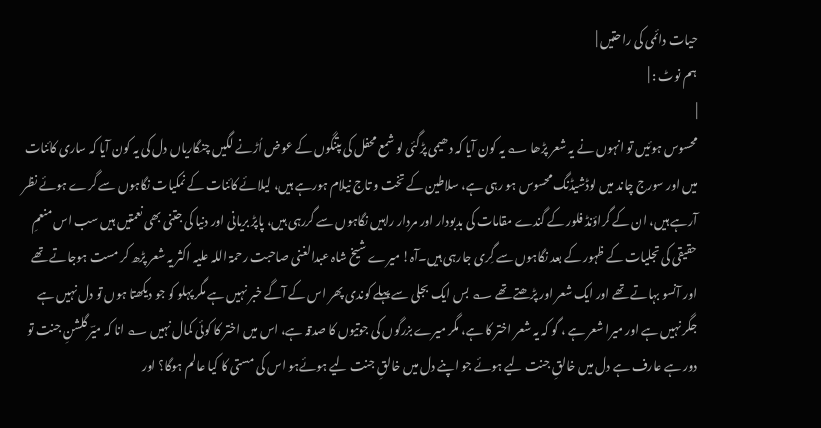حیات دائمی کی راحتیں |
ہم نوٹ : |
|
محسوس ہوئیں تو انہوں نے یہ شعر پڑھا ؎ یہ کون آیا کہ دھیمی پڑگئی لو شمع محفل کی پتنگوں کے عوض اُڑنے لگیں چنگاریاں دل کی یہ کون آیا کہ ساری کائنات میں اور سورج چاند میں لوڈشیڈنگ محسوس ہو رہی ہے، سلاطین کے تخت و تاج نیلام ہورہے ہیں، لیلائے کائنات کے نمکیات نگاہوں سے گرے ہوئے نظر آرہے ہیں، ان کے گراؤنڈ فلور کے گندے مقامات کی بدبودار اور مردار راہیں نگاہوں سے گررہی ہیں، پاپڑ بریانی اور دنیا کی جتنی بھی نعمتیں ہیں سب اس منعمِ حقیقی کی تجلیات کے ظہور کے بعد نگاہوں سے گِری جارہی ہیں۔آہ! میرے شیخ شاہ عبدالغنی صاحبت رحمۃ اللہ علیہ اکثر یہ شعر پڑھ کر مست ہوجاتے تھے اور آنسو بہاتے تھے اور ایک شعر اور پڑھتے تھے ؎ بس ایک بجلی سے پہلے کوندی پھر اس کے آگے خبر نہیں ہے مگر پہلو کو جو دیکھتا ہوں تو دل نہیں ہے جگر نہیں ہے اور میرا شعر ہے ، گو کہ یہ شعر اختر کا ہے، مگر میرے بزرگوں کی جوتیوں کا صدقہ ہے، اس میں اختر کا کوئی کمال نہیں ؎ انا کہ میؔر گلشنِ جنت تو دور ہے عارف ہے دل میں خالقِ جنت لیے ہوئے جو اپنے دل میں خالقِ جنت لیے ہوئےہو اس کی مستی کا کیا عالم ہوگا؟ اور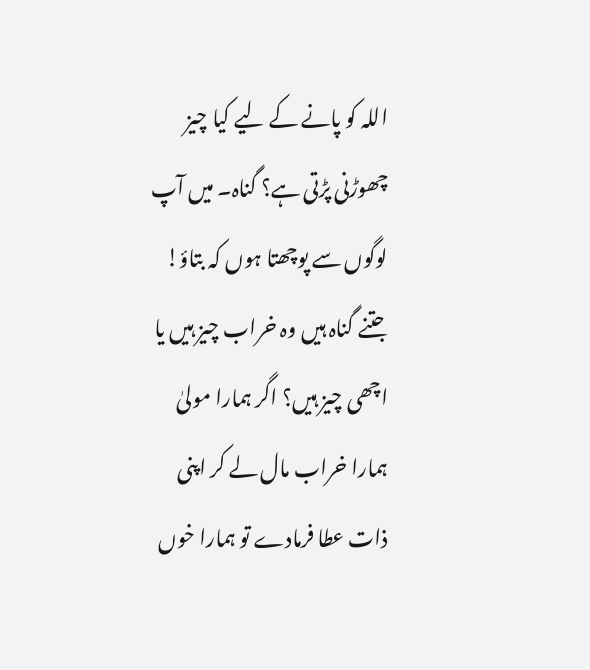اللہ کو پانے کے لیے کیا چیز چھوڑنی پڑتی ہے؟ گناہ۔ میں آپ لوگوں سے پوچھتا ہوں کہ بتاؤ! جتنے گناہ ہیں وہ خراب چیز ہیں یا اچھی چیز ہیں؟ اگر ہمارا مولیٰ ہمارا خراب مال لے کر اپنی ذات عطا فرمادے تو ہمارا خوں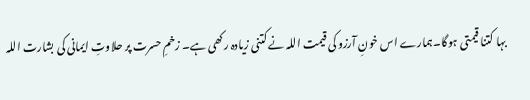بہا کتنا قیمتی ہوگا۔ہمارے اس خونِ آرزو کی قیمت اللہ نے کتنی زیادہ رکھی ہے۔ زخمِ حسرت پر حلاوتِ ایمانی کی بشارت اللہ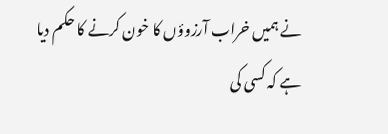نے ہمیں خراب آرزوؤں کا خون کرنے کا حکم دیا ہے کہ کسی کی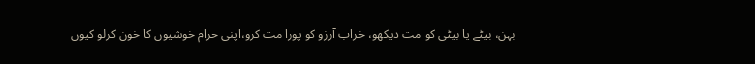بہن، بیٹے یا بیٹی کو مت دیکھو، خراب آرزو کو پورا مت کرو،اپنی حرام خوشیوں کا خون کرلو کیوں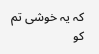کہ یہ خوشی تم کو